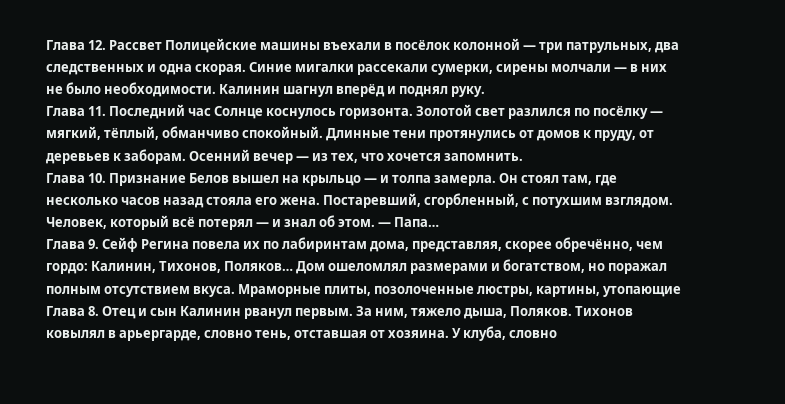Глава 12. Рассвет Полицейские машины въехали в посёлок колонной — три патрульных, два следственных и одна скорая. Синие мигалки рассекали сумерки, сирены молчали — в них не было необходимости. Калинин шагнул вперёд и поднял руку.
Глава 11. Последний час Солнце коснулось горизонта. Золотой свет разлился по посёлку — мягкий, тёплый, обманчиво спокойный. Длинные тени протянулись от домов к пруду, от деревьев к заборам. Осенний вечер — из тех, что хочется запомнить.
Глава 10. Признание Белов вышел на крыльцо — и толпа замерла. Он стоял там, где несколько часов назад стояла его жена. Постаревший, сгорбленный, с потухшим взглядом. Человек, который всё потерял — и знал об этом. — Папа…
Глава 9. Сейф Регина повела их по лабиринтам дома, представляя, скорее обречённо, чем гордо: Калинин, Тихонов, Поляков… Дом ошеломлял размерами и богатством, но поражал полным отсутствием вкуса. Мраморные плиты, позолоченные люстры, картины, утопающие
Глава 8. Отец и сын Калинин рванул первым. За ним, тяжело дыша, Поляков. Тихонов ковылял в арьергарде, словно тень, отставшая от хозяина. У клуба, словно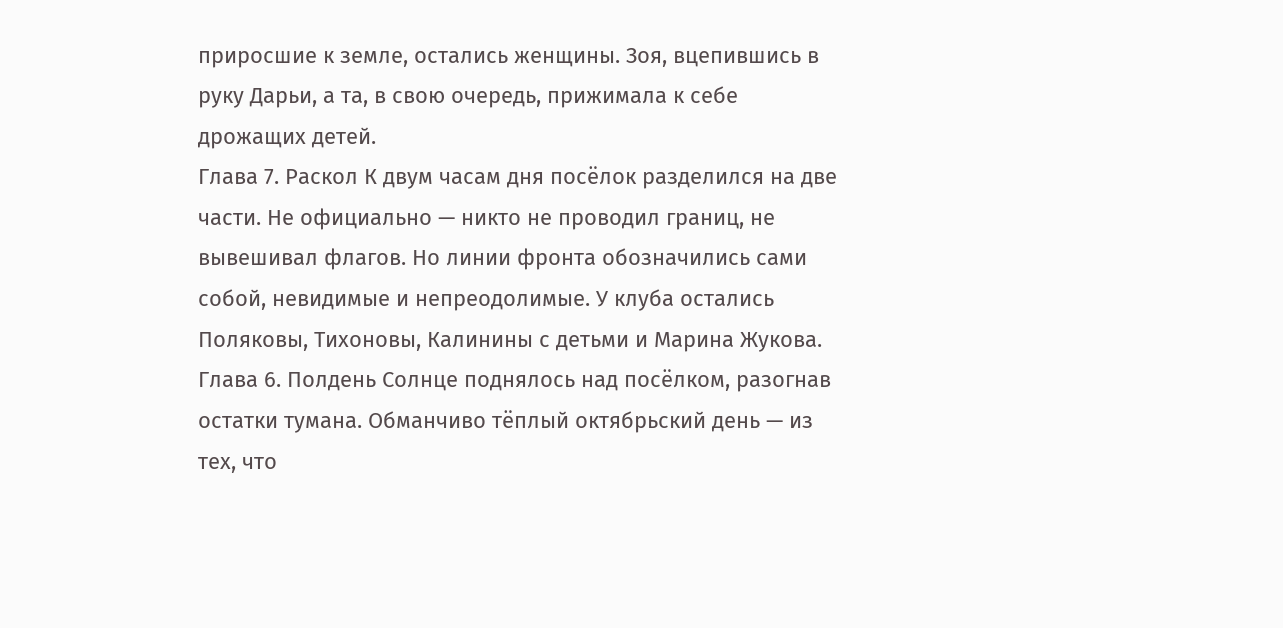приросшие к земле, остались женщины. Зоя, вцепившись в руку Дарьи, а та, в свою очередь, прижимала к себе дрожащих детей.
Глава 7. Раскол К двум часам дня посёлок разделился на две части. Не официально — никто не проводил границ, не вывешивал флагов. Но линии фронта обозначились сами собой, невидимые и непреодолимые. У клуба остались Поляковы, Тихоновы, Калинины с детьми и Марина Жукова.
Глава 6. Полдень Солнце поднялось над посёлком, разогнав остатки тумана. Обманчиво тёплый октябрьский день — из тех, что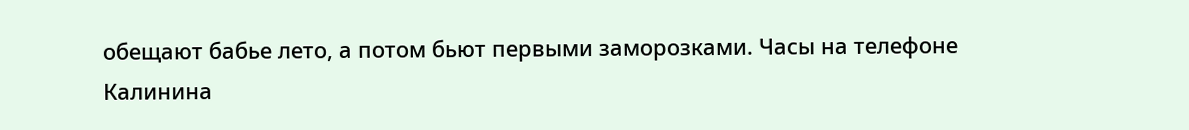обещают бабье лето, а потом бьют первыми заморозками. Часы на телефоне Калинина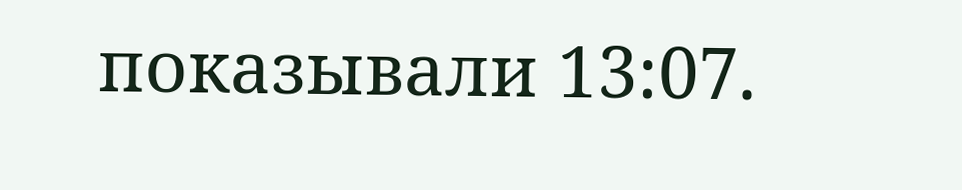показывали 13:07.